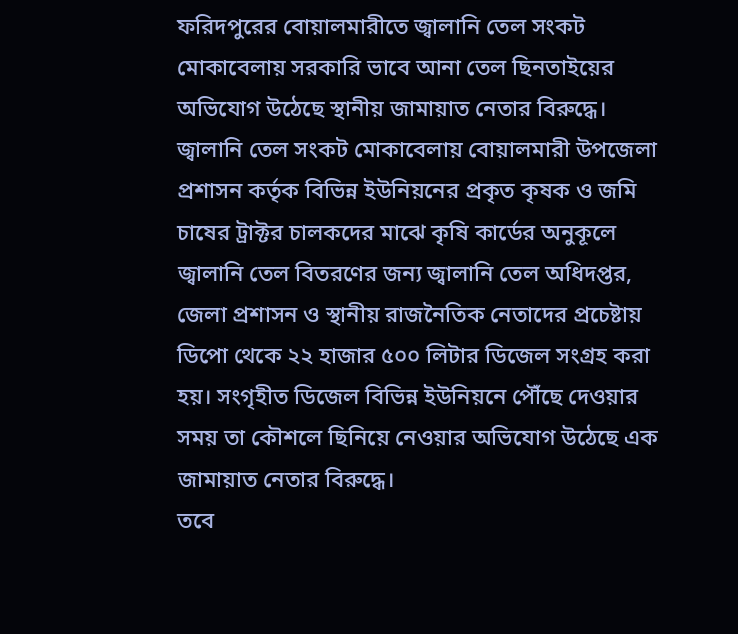ফরিদপুরের বোয়ালমারীতে জ্বালানি তেল সংকট মোকাবেলায় সরকারি ভাবে আনা তেল ছিনতাইয়ের অভিযোগ উঠেছে স্থানীয় জামায়াত নেতার বিরুদ্ধে।
জ্বালানি তেল সংকট মোকাবেলায় বোয়ালমারী উপজেলা প্রশাসন কর্তৃক বিভিন্ন ইউনিয়নের প্রকৃত কৃষক ও জমি চাষের ট্রাক্টর চালকদের মাঝে কৃষি কার্ডের অনুকূলে জ্বালানি তেল বিতরণের জন্য জ্বালানি তেল অধিদপ্তর, জেলা প্রশাসন ও স্থানীয় রাজনৈতিক নেতাদের প্রচেষ্টায় ডিপো থেকে ২২ হাজার ৫০০ লিটার ডিজেল সংগ্রহ করা হয়। সংগৃহীত ডিজেল বিভিন্ন ইউনিয়নে পৌঁছে দেওয়ার সময় তা কৌশলে ছিনিয়ে নেওয়ার অভিযোগ উঠেছে এক জামায়াত নেতার বিরুদ্ধে।
তবে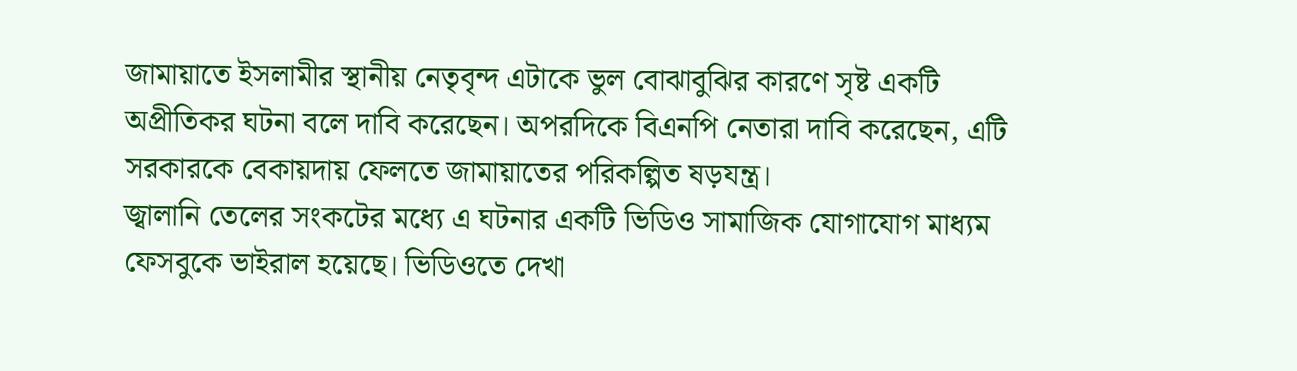জামায়াতে ইসলামীর স্থানীয় নেতৃবৃন্দ এটাকে ভুল বোঝাবুঝির কারণে সৃষ্ট একটি অপ্রীতিকর ঘটনা বলে দাবি করেছেন। অপরদিকে বিএনপি নেতারা দাবি করেছেন, এটি সরকারকে বেকায়দায় ফেলতে জামায়াতের পরিকল্পিত ষড়যন্ত্র।
জ্বালানি তেলের সংকটের মধ্যে এ ঘটনার একটি ভিডিও সামাজিক যোগাযোগ মাধ্যম ফেসবুকে ভাইরাল হয়েছে। ভিডিওতে দেখা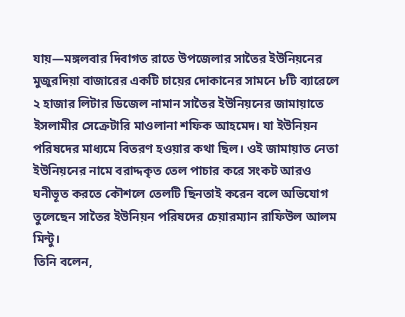যায়—মঙ্গলবার দিবাগত রাতে উপজেলার সাতৈর ইউনিয়নের মুজুরদিয়া বাজারের একটি চায়ের দোকানের সামনে ৮টি ব্যারেলে ২ হাজার লিটার ডিজেল নামান সাতৈর ইউনিয়নের জামায়াতে ইসলামীর সেক্রেটারি মাওলানা শফিক আহমেদ। যা ইউনিয়ন পরিষদের মাধ্যমে বিতরণ হওয়ার কথা ছিল। ওই জামায়াত নেতা ইউনিয়নের নামে বরাদ্দকৃত তেল পাচার করে সংকট আরও ঘনীভূত করতে কৌশলে তেলটি ছিনতাই করেন বলে অভিযোগ তুলেছেন সাতৈর ইউনিয়ন পরিষদের চেয়ারম্যান রাফিউল আলম মিন্টু।
তিনি বলেন,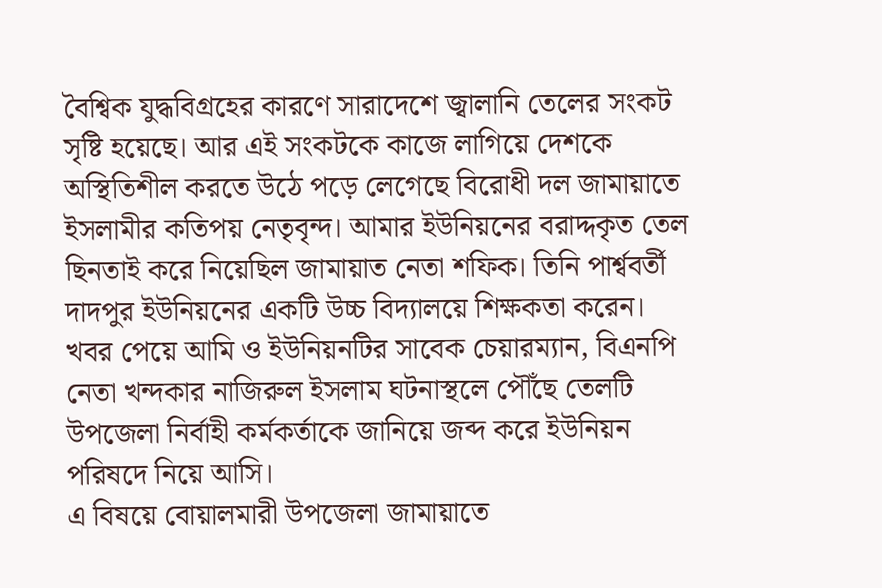বৈশ্বিক যুদ্ধবিগ্রহের কারণে সারাদেশে জ্বালানি তেলের সংকট সৃষ্টি হয়েছে। আর এই সংকটকে কাজে লাগিয়ে দেশকে অস্থিতিশীল করতে উঠে পড়ে লেগেছে বিরোধী দল জামায়াতে ইসলামীর কতিপয় নেতৃবৃন্দ। আমার ইউনিয়নের বরাদ্দকৃত তেল ছিনতাই করে নিয়েছিল জামায়াত নেতা শফিক। তিনি পার্শ্ববর্তী দাদপুর ইউনিয়নের একটি উচ্চ বিদ্যালয়ে শিক্ষকতা করেন। খবর পেয়ে আমি ও ইউনিয়নটির সাবেক চেয়ারম্যান, বিএনপি নেতা খন্দকার নাজিরুল ইসলাম ঘটনাস্থলে পৌঁছে তেলটি উপজেলা নির্বাহী কর্মকর্তাকে জানিয়ে জব্দ করে ইউনিয়ন পরিষদে নিয়ে আসি।
এ বিষয়ে বোয়ালমারী উপজেলা জামায়াতে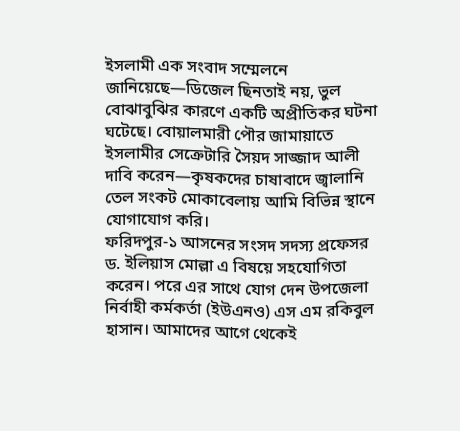ইসলামী এক সংবাদ সম্মেলনে জানিয়েছে—ডিজেল ছিনতাই নয়, ভুল বোঝাবুঝির কারণে একটি অপ্রীতিকর ঘটনা ঘটেছে। বোয়ালমারী পৌর জামায়াতে ইসলামীর সেক্রেটারি সৈয়দ সাজ্জাদ আলী দাবি করেন—কৃষকদের চাষাবাদে জ্বালানি তেল সংকট মোকাবেলায় আমি বিভিন্ন স্থানে যোগাযোগ করি।
ফরিদপুর-১ আসনের সংসদ সদস্য প্রফেসর ড. ইলিয়াস মোল্লা এ বিষয়ে সহযোগিতা করেন। পরে এর সাথে যোগ দেন উপজেলা নির্বাহী কর্মকর্তা (ইউএনও) এস এম রকিবুল হাসান। আমাদের আগে থেকেই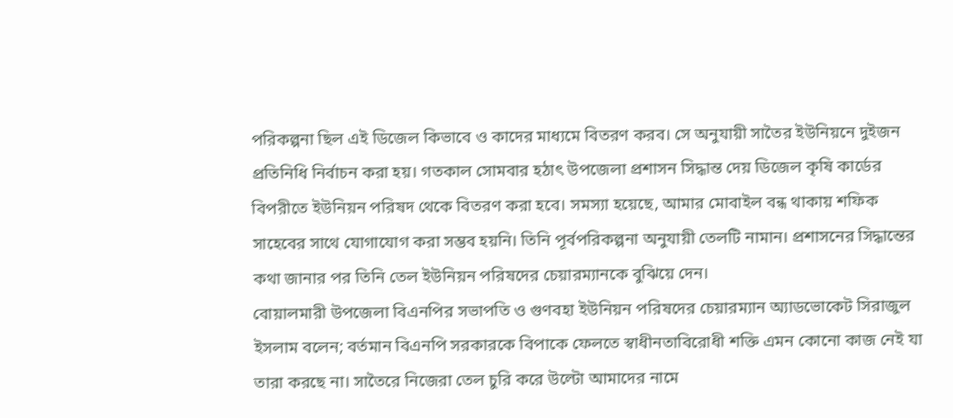পরিকল্পনা ছিল এই ডিজেল কিভাবে ও কাদের মাধ্যমে বিতরণ করব। সে অনুযায়ী সাতৈর ইউনিয়নে দুইজন প্রতিনিধি নির্বাচন করা হয়। গতকাল সোমবার হঠাৎ উপজেলা প্রশাসন সিদ্ধান্ত দেয় ডিজেল কৃষি কার্ডের বিপরীতে ইউনিয়ন পরিষদ থেকে বিতরণ করা হবে। সমস্যা হয়েছে, আমার মোবাইল বন্ধ থাকায় শফিক সাহেবের সাথে যোগাযোগ করা সম্ভব হয়নি। তিনি পূর্বপরিকল্পনা অনুযায়ী তেলটি নামান। প্রশাসনের সিদ্ধান্তের কথা জানার পর তিনি তেল ইউনিয়ন পরিষদের চেয়ারম্যানকে বুঝিয়ে দেন।
বোয়ালমারী উপজেলা বিএনপির সভাপতি ও গুণবহা ইউনিয়ন পরিষদের চেয়ারম্যান অ্যাডভোকেট সিরাজুল ইসলাম বলেন; বর্তমান বিএনপি সরকারকে বিপাকে ফেলতে স্বাধীনতাবিরোধী শক্তি এমন কোনো কাজ নেই যা তারা করছে না। সাতৈরে নিজেরা তেল চুরি করে উল্টো আমাদের নামে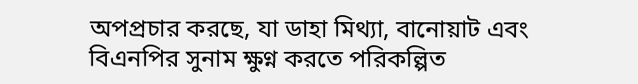অপপ্রচার করছে, যা ডাহা মিথ্যা, বানোয়াট এবং বিএনপির সুনাম ক্ষুণ্ন করতে পরিকল্পিত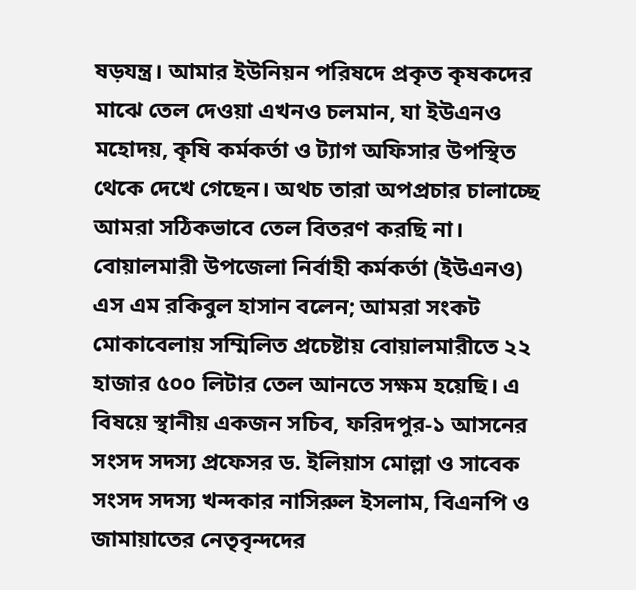ষড়যন্ত্র। আমার ইউনিয়ন পরিষদে প্রকৃত কৃষকদের মাঝে তেল দেওয়া এখনও চলমান, যা ইউএনও মহোদয়, কৃষি কর্মকর্তা ও ট্যাগ অফিসার উপস্থিত থেকে দেখে গেছেন। অথচ তারা অপপ্রচার চালাচ্ছে আমরা সঠিকভাবে তেল বিতরণ করছি না।
বোয়ালমারী উপজেলা নির্বাহী কর্মকর্তা (ইউএনও) এস এম রকিবুল হাসান বলেন; আমরা সংকট মোকাবেলায় সম্মিলিত প্রচেষ্টায় বোয়ালমারীতে ২২ হাজার ৫০০ লিটার তেল আনতে সক্ষম হয়েছি। এ বিষয়ে স্থানীয় একজন সচিব, ফরিদপুর-১ আসনের সংসদ সদস্য প্রফেসর ড. ইলিয়াস মোল্লা ও সাবেক সংসদ সদস্য খন্দকার নাসিরুল ইসলাম, বিএনপি ও জামায়াতের নেতৃবৃন্দদের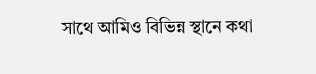সাথে আমিও বিভিন্ন স্থানে কথা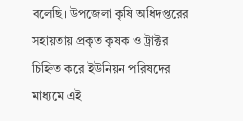বলেছি। উপজেলা কৃষি অধিদপ্তরের সহায়তায় প্রকৃত কৃষক ও ট্রাক্টর চিহ্নিত করে ইউনিয়ন পরিষদের মাধ্যমে এই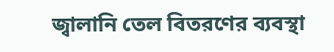জ্বালানি তেল বিতরণের ব্যবস্থা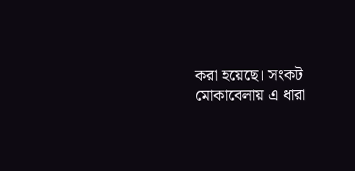করা হয়েছে। সংকট মোকাবেলায় এ ধারা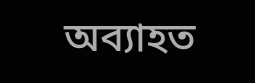অব্যাহত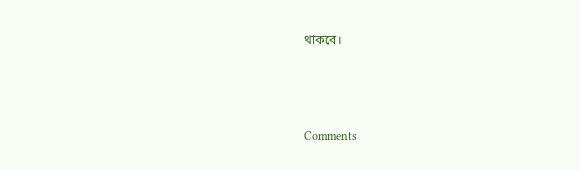থাকবে।




Comments